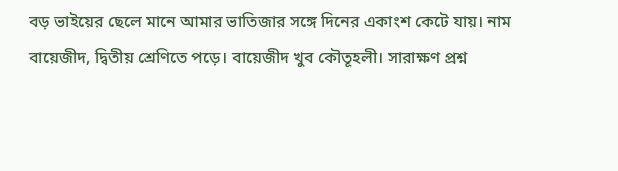বড় ভাইয়ের ছেলে মানে আমার ভাতিজার সঙ্গে দিনের একাংশ কেটে যায়। নাম বায়েজীদ, দ্বিতীয় শ্রেণিতে পড়ে। বায়েজীদ খুব কৌতূহলী। সারাক্ষণ প্রশ্ন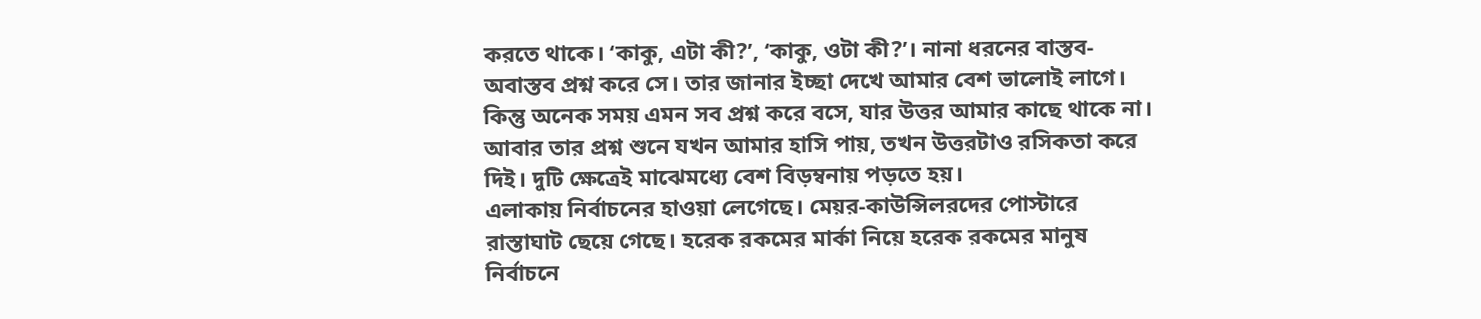করতে থাকে। ‘কাকু, এটা কী?’, ‘কাকু, ওটা কী?’। নানা ধরনের বাস্তব-অবাস্তব প্রশ্ন করে সে। তার জানার ইচ্ছা দেখে আমার বেশ ভালোই লাগে। কিন্তু অনেক সময় এমন সব প্রশ্ন করে বসে, যার উত্তর আমার কাছে থাকে না। আবার তার প্রশ্ন শুনে যখন আমার হাসি পায়, তখন উত্তরটাও রসিকতা করে দিই। দুটি ক্ষেত্রেই মাঝেমধ্যে বেশ বিড়ম্বনায় পড়তে হয়।
এলাকায় নির্বাচনের হাওয়া লেগেছে। মেয়র-কাউন্সিলরদের পোস্টারে রাস্তাঘাট ছেয়ে গেছে। হরেক রকমের মার্কা নিয়ে হরেক রকমের মানুষ নির্বাচনে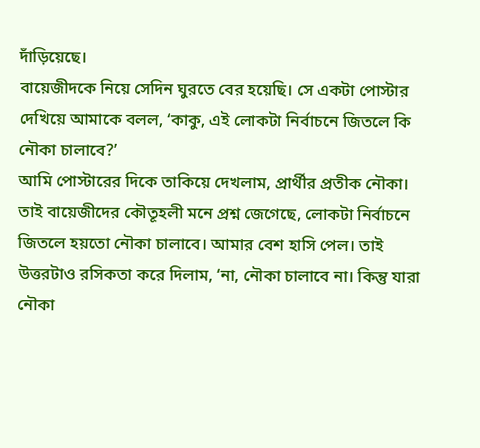দাঁড়িয়েছে।
বায়েজীদকে নিয়ে সেদিন ঘুরতে বের হয়েছি। সে একটা পোস্টার দেখিয়ে আমাকে বলল, ‘কাকু, এই লোকটা নির্বাচনে জিতলে কি নৌকা চালাবে?’
আমি পোস্টারের দিকে তাকিয়ে দেখলাম, প্রার্থীর প্রতীক নৌকা। তাই বায়েজীদের কৌতূহলী মনে প্রশ্ন জেগেছে, লোকটা নির্বাচনে জিতলে হয়তো নৌকা চালাবে। আমার বেশ হাসি পেল। তাই উত্তরটাও রসিকতা করে দিলাম, ‘না, নৌকা চালাবে না। কিন্তু যারা নৌকা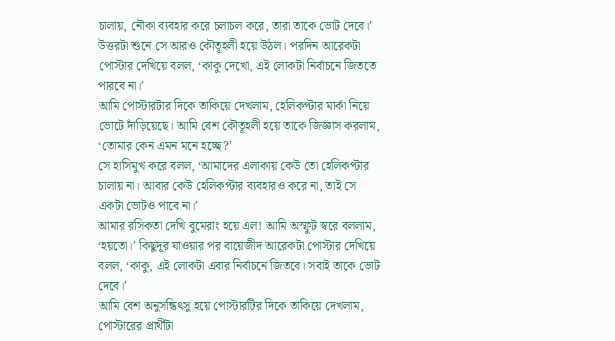চালায়, নৌকা ব্যবহার করে চলাচল করে, তারা তাকে ভোট দেবে।’
উত্তরটা শুনে সে আরও কৌতূহলী হয়ে উঠল। পরদিন আরেকটা পোস্টার দেখিয়ে বলল, ‘কাকু দেখো, এই লোকটা নির্বাচনে জিততে পারবে না।’
আমি পোস্টারটার দিকে তাকিয়ে দেখলাম, হেলিকপ্টার মার্কা নিয়ে ভোটে দাঁড়িয়েছে। আমি বেশ কৌতূহলী হয়ে তাকে জিজ্ঞাস করলাম, ‘তোমার কেন এমন মনে হচ্ছে?’
সে হাসিমুখ করে বলল, ‘আমাদের এলাকায় কেউ তো হেলিকপ্টার চালায় না। আবার কেউ হেলিকপ্টার ব্যবহারও করে না, তাই সে একটা ভোটও পাবে না।’
আমার রসিকতা দেখি বুমেরাং হয়ে এল! আমি অস্ফুট স্বরে বললাম, ‘হয়তো।’ কিছুদূর যাওয়ার পর বায়েজীদ আরেকটা পোস্টার দেখিয়ে বলল, ‘কাকু, এই লোকটা এবার নির্বাচনে জিতবে। সবাই তাকে ভোট দেবে।’
আমি বেশ অনুসন্ধিৎসু হয়ে পোস্টারটির দিকে তাকিয়ে দেখলাম, পোস্টারের প্রার্থীটা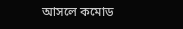আসলে কমোড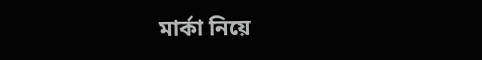মার্কা নিয়ে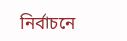নির্বাচনে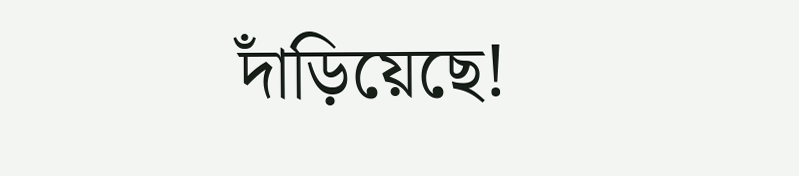দাঁড়িয়েছে!